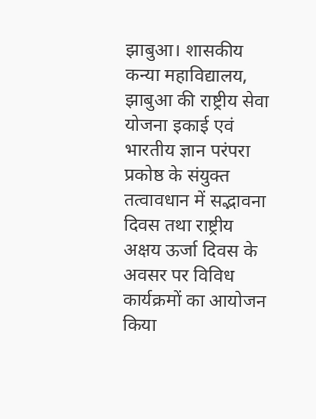झाबुआ। शासकीय कन्या महाविद्यालय, झाबुआ की राष्ट्रीय सेवा योजना इकाई एवं भारतीय ज्ञान परंपरा प्रकोष्ठ के संयुक्त तत्वावधान में सद्भावना दिवस तथा राष्ट्रीय अक्षय ऊर्जा दिवस के अवसर पर विविध कार्यक्रमों का आयोजन किया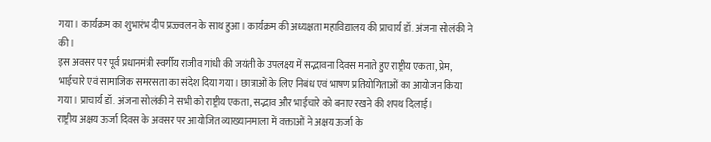गया। कार्यक्रम का शुभारंभ दीप प्रज्ज्वलन के साथ हुआ। कार्यक्रम की अध्यक्षता महाविद्यालय की प्राचार्य डॉ. अंजना सोलंकी ने की।
इस अवसर पर पूर्व प्रधानमंत्री स्वर्गीय राजीव गांधी की जयंती के उपलक्ष्य में सद्भावना दिवस मनाते हुए राष्ट्रीय एकता, प्रेम, भाईचारे एवं सामाजिक समरसता का संदेश दिया गया। छात्राओं के लिए निबंध एवं भाषण प्रतियोगिताओं का आयोजन किया गया। प्राचार्य डॉ. अंजना सोलंकी ने सभी को राष्ट्रीय एकता, सद्भाव और भाईचारे को बनाए रखने की शपथ दिलाई।
राष्ट्रीय अक्षय ऊर्जा दिवस के अवसर पर आयोजित व्याख्यानमाला में वक्ताओं ने अक्षय ऊर्जा के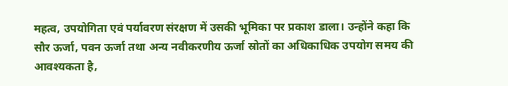महत्व, उपयोगिता एवं पर्यावरण संरक्षण में उसकी भूमिका पर प्रकाश डाला। उन्होंने कहा कि सौर ऊर्जा, पवन ऊर्जा तथा अन्य नवीकरणीय ऊर्जा स्रोतों का अधिकाधिक उपयोग समय की आवश्यकता है,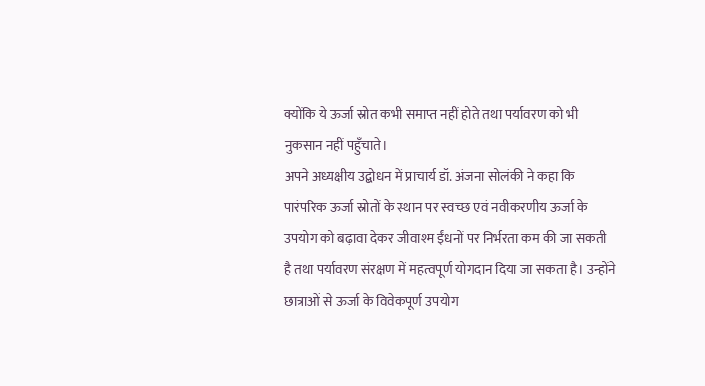क्योंकि ये ऊर्जा स्रोत कभी समाप्त नहीं होते तथा पर्यावरण को भी नुकसान नहीं पहुँचाते।
अपने अध्यक्षीय उद्बोधन में प्राचार्य डॉ. अंजना सोलंकी ने कहा कि पारंपरिक ऊर्जा स्रोतों के स्थान पर स्वच्छ एवं नवीकरणीय ऊर्जा के उपयोग को बढ़ावा देकर जीवाश्म ईंधनों पर निर्भरता कम की जा सकती है तथा पर्यावरण संरक्षण में महत्वपूर्ण योगदान दिया जा सकता है। उन्होंने छात्राओं से ऊर्जा के विवेकपूर्ण उपयोग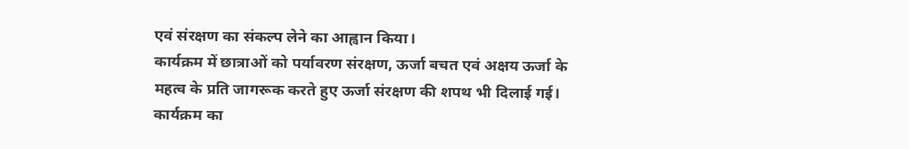एवं संरक्षण का संकल्प लेने का आह्वान किया।
कार्यक्रम में छात्राओं को पर्यावरण संरक्षण, ऊर्जा बचत एवं अक्षय ऊर्जा के महत्व के प्रति जागरूक करते हुए ऊर्जा संरक्षण की शपथ भी दिलाई गई।
कार्यक्रम का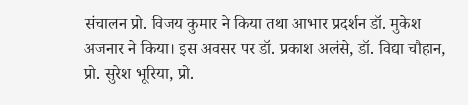संचालन प्रो. विजय कुमार ने किया तथा आभार प्रदर्शन डॉ. मुकेश अजनार ने किया। इस अवसर पर डॉ. प्रकाश अलंसे, डॉ. विद्या चौहान, प्रो. सुरेश भूरिया, प्रो.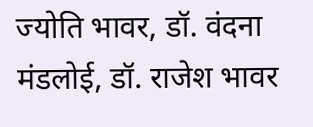ज्योति भावर, डॉ. वंदना मंडलोई, डॉ. राजेश भावर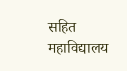सहित महाविद्यालय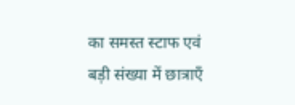का समस्त स्टाफ एवं बड़ी संख्या में छात्राएँ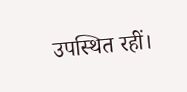उपस्थित रहीं।